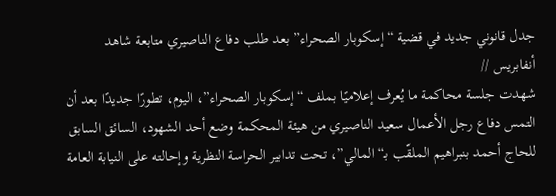جدل قانوني جديد في قضية “إسكوبار الصحراء” بعد طلب دفاع الناصيري متابعة شاهد
أنفابريس //
شهدت جلسة محاكمة ما يُعرف إعلاميًا بملف “إسكوبار الصحراء”، اليوم، تطورًا جديدًا بعد أن التمس دفاع رجل الأعمال سعيد الناصيري من هيئة المحكمة وضع أحد الشهود، السائق السابق للحاج أحمد بنبراهيم الملقّب بـ“المالي”، تحت تدابير الحراسة النظرية وإحالته على النيابة العامة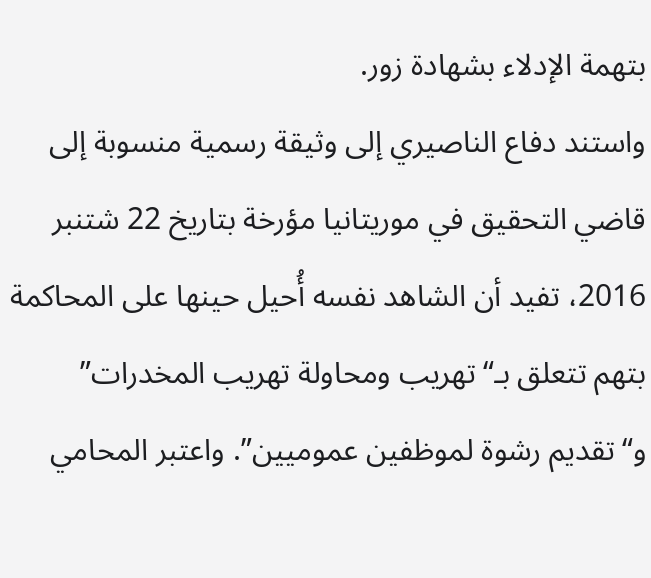بتهمة الإدلاء بشهادة زور.
واستند دفاع الناصيري إلى وثيقة رسمية منسوبة إلى قاضي التحقيق في موريتانيا مؤرخة بتاريخ 22 شتنبر 2016، تفيد أن الشاهد نفسه أُحيل حينها على المحاكمة بتهم تتعلق بـ“تهريب ومحاولة تهريب المخدرات” و“تقديم رشوة لموظفين عموميين”. واعتبر المحامي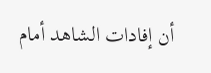أن إفادات الشاهد أمام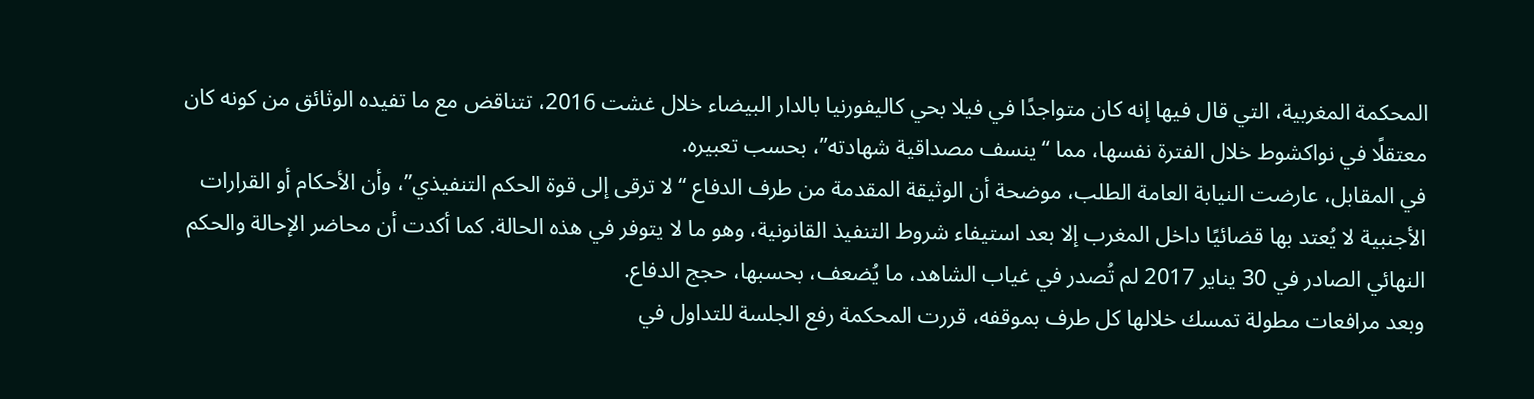المحكمة المغربية، التي قال فيها إنه كان متواجدًا في فيلا بحي كاليفورنيا بالدار البيضاء خلال غشت 2016، تتناقض مع ما تفيده الوثائق من كونه كان معتقلًا في نواكشوط خلال الفترة نفسها، مما “ينسف مصداقية شهادته”، بحسب تعبيره.
في المقابل، عارضت النيابة العامة الطلب، موضحة أن الوثيقة المقدمة من طرف الدفاع “لا ترقى إلى قوة الحكم التنفيذي”، وأن الأحكام أو القرارات الأجنبية لا يُعتد بها قضائيًا داخل المغرب إلا بعد استيفاء شروط التنفيذ القانونية، وهو ما لا يتوفر في هذه الحالة. كما أكدت أن محاضر الإحالة والحكم النهائي الصادر في 30 يناير 2017 لم تُصدر في غياب الشاهد، ما يُضعف، بحسبها، حجج الدفاع.
وبعد مرافعات مطولة تمسك خلالها كل طرف بموقفه، قررت المحكمة رفع الجلسة للتداول في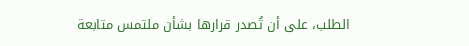الطلب، على أن تُصدر قرارها بشأن ملتمس متابعة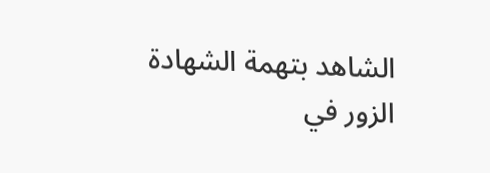الشاهد بتهمة الشهادة الزور في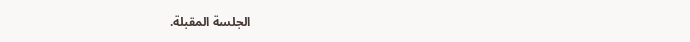الجلسة المقبلة.